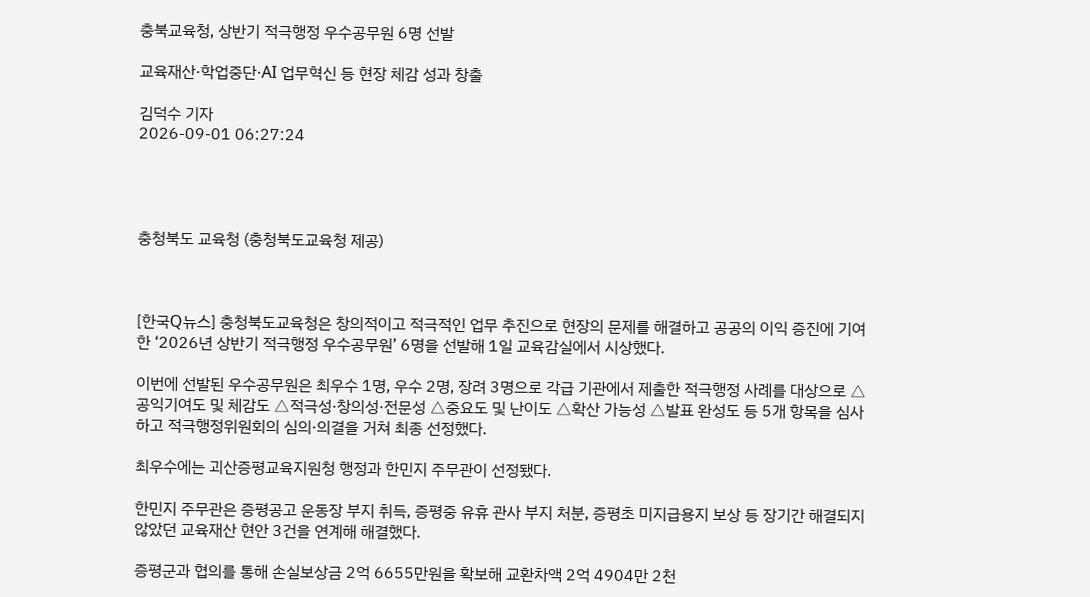충북교육청, 상반기 적극행정 우수공무원 6명 선발

교육재산·학업중단·AI 업무혁신 등 현장 체감 성과 창출

김덕수 기자
2026-09-01 06:27:24




충청북도 교육청 (충청북도교육청 제공)



[한국Q뉴스] 충청북도교육청은 창의적이고 적극적인 업무 추진으로 현장의 문제를 해결하고 공공의 이익 증진에 기여한 ‘2026년 상반기 적극행정 우수공무원’ 6명을 선발해 1일 교육감실에서 시상했다.

이번에 선발된 우수공무원은 최우수 1명, 우수 2명, 장려 3명으로 각급 기관에서 제출한 적극행정 사례를 대상으로 △공익기여도 및 체감도 △적극성·창의성·전문성 △중요도 및 난이도 △확산 가능성 △발표 완성도 등 5개 항목을 심사하고 적극행정위원회의 심의·의결을 거쳐 최종 선정했다.

최우수에는 괴산증평교육지원청 행정과 한민지 주무관이 선정됐다.

한민지 주무관은 증평공고 운동장 부지 취득, 증평중 유휴 관사 부지 처분, 증평초 미지급용지 보상 등 장기간 해결되지 않았던 교육재산 현안 3건을 연계해 해결했다.

증평군과 협의를 통해 손실보상금 2억 6655만원을 확보해 교환차액 2억 4904만 2천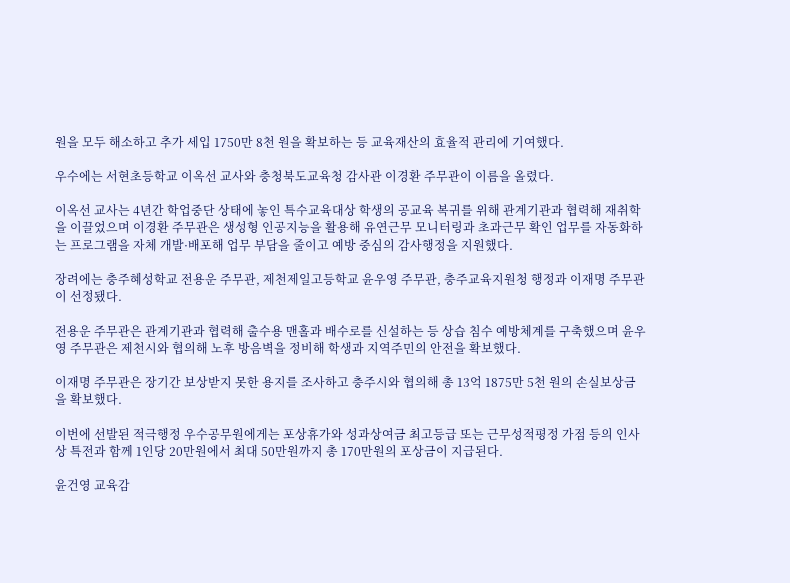원을 모두 해소하고 추가 세입 1750만 8천 원을 확보하는 등 교육재산의 효율적 관리에 기여했다.

우수에는 서현초등학교 이옥선 교사와 충청북도교육청 감사관 이경환 주무관이 이름을 올렸다.

이옥선 교사는 4년간 학업중단 상태에 놓인 특수교육대상 학생의 공교육 복귀를 위해 관계기관과 협력해 재취학을 이끌었으며 이경환 주무관은 생성형 인공지능을 활용해 유연근무 모니터링과 초과근무 확인 업무를 자동화하는 프로그램을 자체 개발·배포해 업무 부담을 줄이고 예방 중심의 감사행정을 지원했다.

장려에는 충주혜성학교 전용운 주무관, 제천제일고등학교 윤우영 주무관, 충주교육지원청 행정과 이재명 주무관이 선정됐다.

전용운 주무관은 관계기관과 협력해 출수용 맨홀과 배수로를 신설하는 등 상습 침수 예방체계를 구축했으며 윤우영 주무관은 제천시와 협의해 노후 방음벽을 정비해 학생과 지역주민의 안전을 확보했다.

이재명 주무관은 장기간 보상받지 못한 용지를 조사하고 충주시와 협의해 총 13억 1875만 5천 원의 손실보상금을 확보했다.

이번에 선발된 적극행정 우수공무원에게는 포상휴가와 성과상여금 최고등급 또는 근무성적평정 가점 등의 인사상 특전과 함께 1인당 20만원에서 최대 50만원까지 총 170만원의 포상금이 지급된다.

윤건영 교육감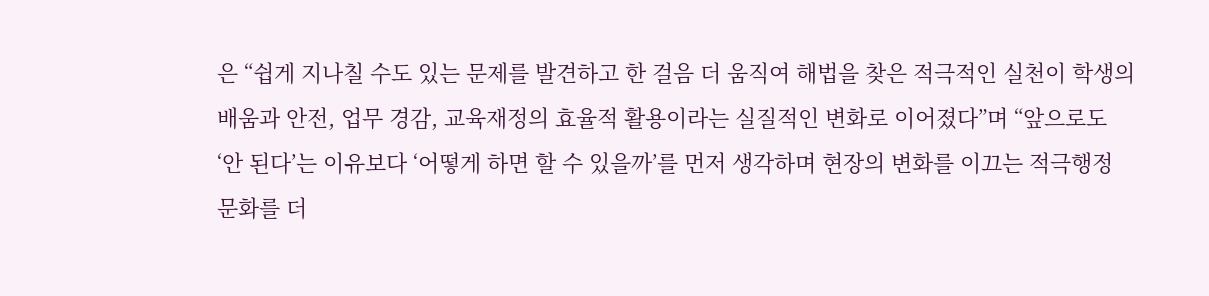은 “쉽게 지나칠 수도 있는 문제를 발견하고 한 걸음 더 움직여 해법을 찾은 적극적인 실천이 학생의 배움과 안전, 업무 경감, 교육재정의 효율적 활용이라는 실질적인 변화로 이어졌다”며 “앞으로도 ‘안 된다’는 이유보다 ‘어떻게 하면 할 수 있을까’를 먼저 생각하며 현장의 변화를 이끄는 적극행정 문화를 더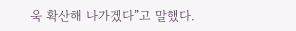욱 확산해 나가겠다”고 말했다.